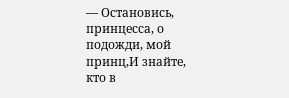— Остановись, принцесса, о подожди, мой принц,И знайте, кто в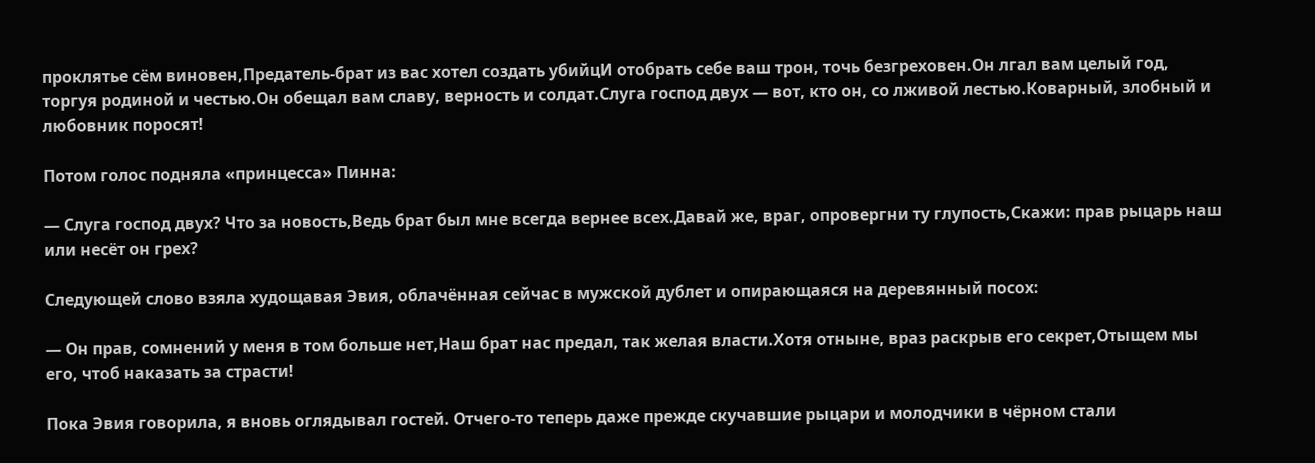проклятье сём виновен,Предатель-брат из вас хотел создать убийцИ отобрать себе ваш трон, точь безгреховен.Он лгал вам целый год, торгуя родиной и честью.Он обещал вам славу, верность и солдат.Слуга господ двух — вот, кто он, со лживой лестью.Коварный, злобный и любовник поросят!

Потом голос подняла «принцесса» Пинна:

— Слуга господ двух? Что за новость,Ведь брат был мне всегда вернее всех.Давай же, враг, опровергни ту глупость,Скажи: прав рыцарь наш или несёт он грех?

Следующей слово взяла худощавая Эвия, облачённая сейчас в мужской дублет и опирающаяся на деревянный посох:

— Он прав, сомнений у меня в том больше нет,Наш брат нас предал, так желая власти.Хотя отныне, враз раскрыв его секрет,Отыщем мы его, чтоб наказать за страсти!

Пока Эвия говорила, я вновь оглядывал гостей. Отчего-то теперь даже прежде скучавшие рыцари и молодчики в чёрном стали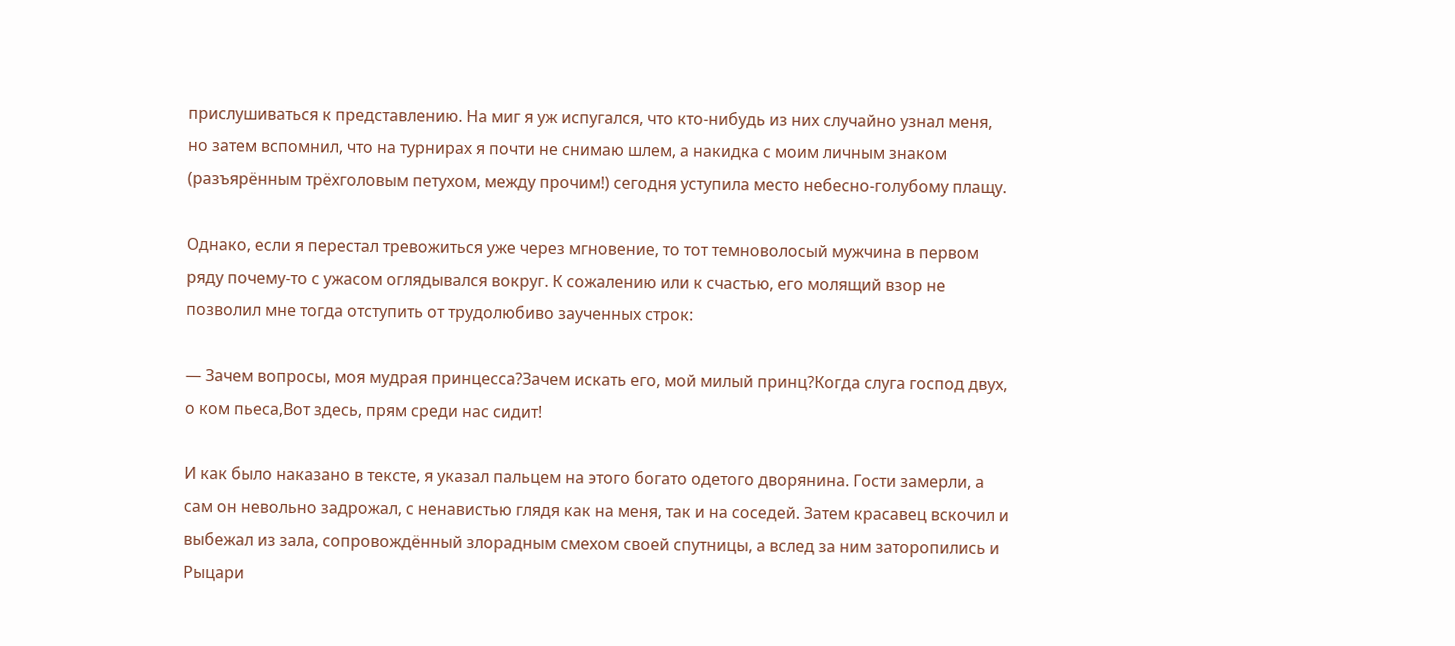прислушиваться к представлению. На миг я уж испугался, что кто-нибудь из них случайно узнал меня, но затем вспомнил, что на турнирах я почти не снимаю шлем, а накидка с моим личным знаком (разъярённым трёхголовым петухом, между прочим!) сегодня уступила место небесно-голубому плащу.

Однако, если я перестал тревожиться уже через мгновение, то тот темноволосый мужчина в первом ряду почему-то с ужасом оглядывался вокруг. К сожалению или к счастью, его молящий взор не позволил мне тогда отступить от трудолюбиво заученных строк:

— Зачем вопросы, моя мудрая принцесса?Зачем искать его, мой милый принц?Когда слуга господ двух, о ком пьеса,Вот здесь, прям среди нас сидит!

И как было наказано в тексте, я указал пальцем на этого богато одетого дворянина. Гости замерли, а сам он невольно задрожал, с ненавистью глядя как на меня, так и на соседей. Затем красавец вскочил и выбежал из зала, сопровождённый злорадным смехом своей спутницы, а вслед за ним заторопились и Рыцари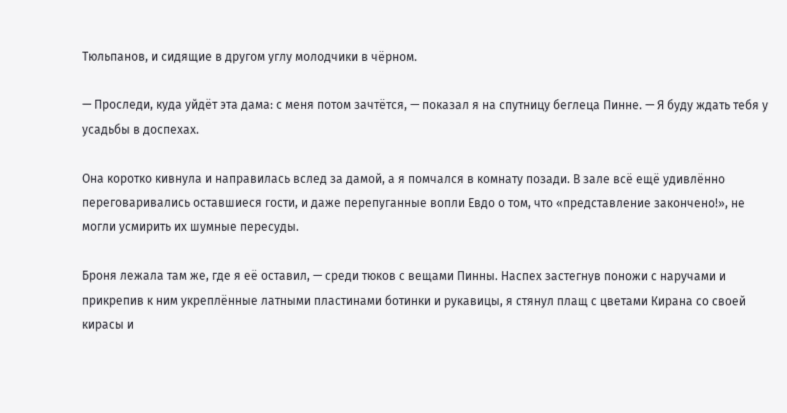Тюльпанов, и сидящие в другом углу молодчики в чёрном.

— Проследи, куда уйдёт эта дама: с меня потом зачтётся, — показал я на спутницу беглеца Пинне. — Я буду ждать тебя у усадьбы в доспехах.

Она коротко кивнула и направилась вслед за дамой, а я помчался в комнату позади. В зале всё ещё удивлённо переговаривались оставшиеся гости, и даже перепуганные вопли Евдо о том, что «представление закончено!», не могли усмирить их шумные пересуды.

Броня лежала там же, где я её оставил, — среди тюков с вещами Пинны. Наспех застегнув поножи с наручами и прикрепив к ним укреплённые латными пластинами ботинки и рукавицы, я стянул плащ с цветами Кирана со своей кирасы и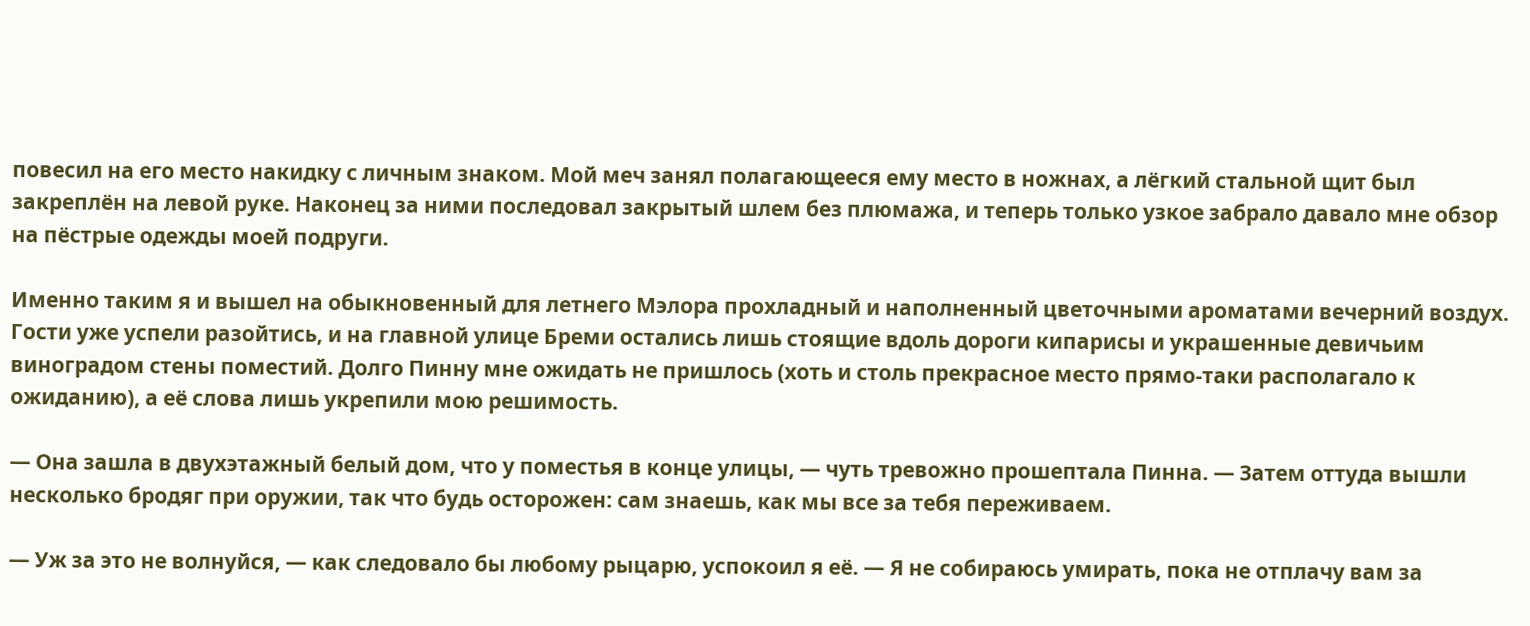повесил на его место накидку с личным знаком. Мой меч занял полагающееся ему место в ножнах, а лёгкий стальной щит был закреплён на левой руке. Наконец за ними последовал закрытый шлем без плюмажа, и теперь только узкое забрало давало мне обзор на пёстрые одежды моей подруги.

Именно таким я и вышел на обыкновенный для летнего Мэлора прохладный и наполненный цветочными ароматами вечерний воздух. Гости уже успели разойтись, и на главной улице Бреми остались лишь стоящие вдоль дороги кипарисы и украшенные девичьим виноградом стены поместий. Долго Пинну мне ожидать не пришлось (хоть и столь прекрасное место прямо-таки располагало к ожиданию), а её слова лишь укрепили мою решимость.

— Она зашла в двухэтажный белый дом, что у поместья в конце улицы, — чуть тревожно прошептала Пинна. — Затем оттуда вышли несколько бродяг при оружии, так что будь осторожен: сам знаешь, как мы все за тебя переживаем.

— Уж за это не волнуйся, — как следовало бы любому рыцарю, успокоил я её. — Я не собираюсь умирать, пока не отплачу вам за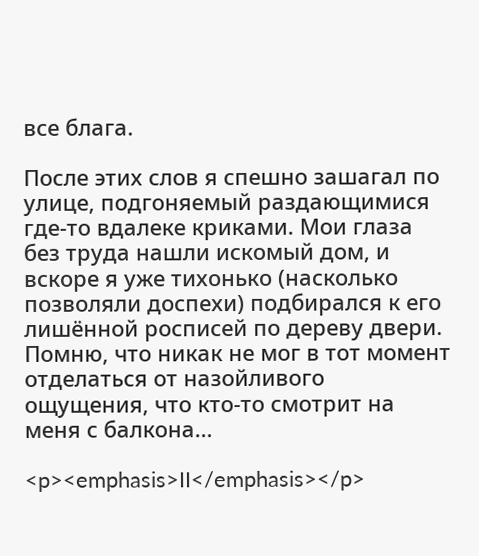все блага.

После этих слов я спешно зашагал по улице, подгоняемый раздающимися где-то вдалеке криками. Мои глаза без труда нашли искомый дом, и вскоре я уже тихонько (насколько позволяли доспехи) подбирался к его лишённой росписей по дереву двери. Помню, что никак не мог в тот момент отделаться от назойливого ощущения, что кто-то смотрит на меня с балкона…

<p><emphasis>II</emphasis></p>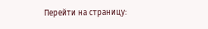Перейти на страницу: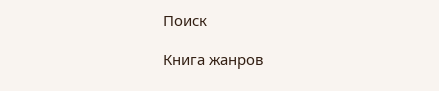Поиск

Книга жанров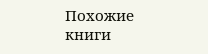Похожие книги